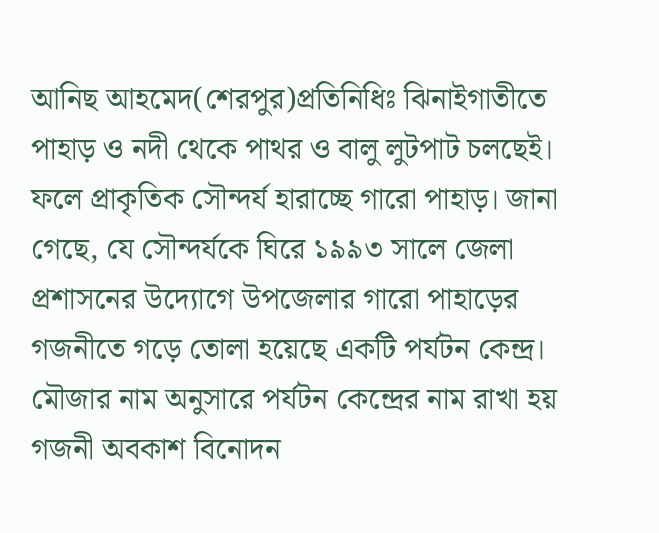আনিছ আহমেদ(শেরপুর)প্রতিনিধিঃ ঝিনাইগাতীতে পাহাড় ও নদী থেকে পাথর ও বালু লুটপাট চলছেই। ফলে প্রাকৃতিক সৌন্দর্য হারাচ্ছে গারো পাহাড়। জানা গেছে, যে সৌন্দর্যকে ঘিরে ১৯৯৩ সালে জেলা প্রশাসনের উদ্যোগে উপজেলার গারো পাহাড়ের গজনীতে গড়ে তোলা হয়েছে একটি পর্যটন কেন্দ্র। মৌজার নাম অনুসারে পর্যটন কেন্দ্রের নাম রাখা হয় গজনী অবকাশ বিনোদন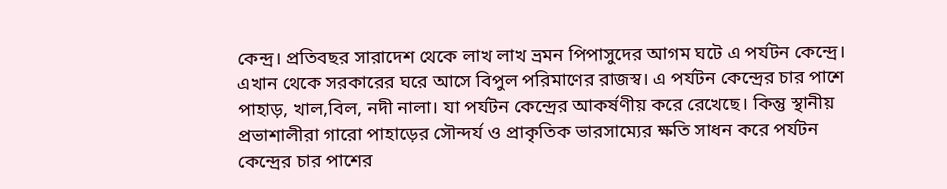কেন্দ্র। প্রতিবছর সারাদেশ থেকে লাখ লাখ ভ্রমন পিপাসুদের আগম ঘটে এ পর্যটন কেন্দ্রে। এখান থেকে সরকারের ঘরে আসে বিপুল পরিমাণের রাজস্ব। এ পর্যটন কেন্দ্রের চার পাশে পাহাড়, খাল,বিল, নদী নালা। যা পর্যটন কেন্দ্রের আকর্ষণীয় করে রেখেছে। কিন্তু স্থানীয় প্রভাশালীরা গারো পাহাড়ের সৌন্দর্য ও প্রাকৃতিক ভারসাম্যের ক্ষতি সাধন করে পর্যটন কেন্দ্রের চার পাশের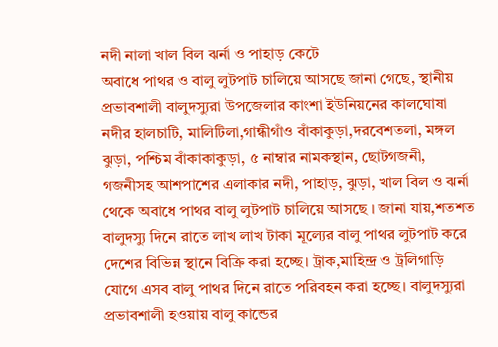নদী নালা খাল বিল ঝর্না ও পাহাড় কেটে
অবাধে পাথর ও বালু লুটপাট চালিয়ে আসছে জানা গেছে, স্থানীয় প্রভাবশালী বালুদস্যুরা উপজেলার কাংশা ইউনিয়নের কালঘোষা নদীর হালচাটি, মালিটিলা,গান্ধীগাঁও বাঁকাকুড়া,দরবেশতলা, মঙ্গল ঝুড়া, পশ্চিম বাঁকাকাকুড়া, ৫ নাম্বার নামকস্থান, ছোটগজনী, গজনীসহ আশপাশের এলাকার নদী, পাহাড়, ঝুড়া, খাল বিল ও ঝর্না থেকে অবাধে পাথর বালু লুটপাট চালিয়ে আসছে । জানা যায়,শতশত বালুদস্যু দিনে রাতে লাখ লাখ টাকা মূল্যের বালু পাথর লুটপাট করে দেশের বিভিন্ন স্থানে বিক্রি করা হচ্ছে। ট্রাক,মাহিন্দ্র ও ট্রলিগাড়ি যোগে এসব বালু পাথর দিনে রাতে পরিবহন করা হচ্ছে। বালুদস্যুরা প্রভাবশালী হওয়ায় বালু কান্ডের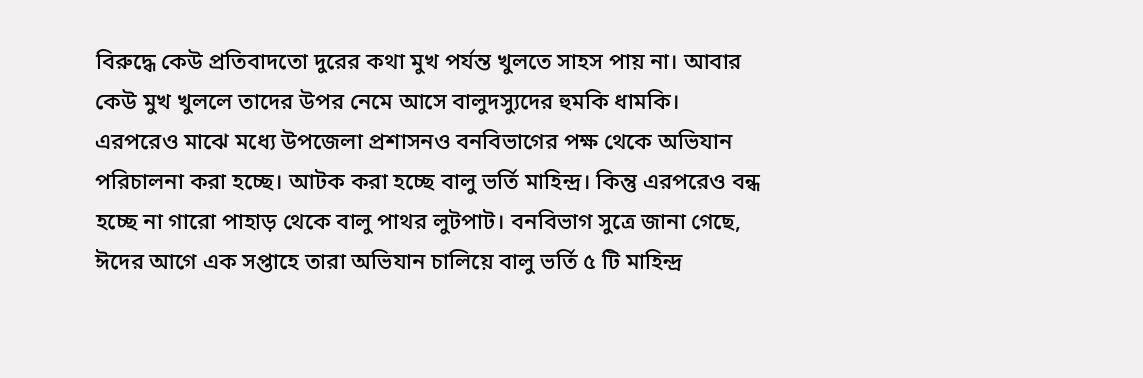বিরুদ্ধে কেউ প্রতিবাদতো দুরের কথা মুখ পর্যন্ত খুলতে সাহস পায় না। আবার কেউ মুখ খুললে তাদের উপর নেমে আসে বালুদস্যুদের হুমকি ধামকি। এরপরেও মাঝে মধ্যে উপজেলা প্রশাসনও বনবিভাগের পক্ষ থেকে অভিযান পরিচালনা করা হচ্ছে। আটক করা হচ্ছে বালু ভর্তি মাহিন্দ্র। কিন্তু এরপরেও বন্ধ হচ্ছে না গারো পাহাড় থেকে বালু পাথর লুটপাট। বনবিভাগ সুত্রে জানা গেছে, ঈদের আগে এক সপ্তাহে তারা অভিযান চালিয়ে বালু ভর্তি ৫ টি মাহিন্দ্র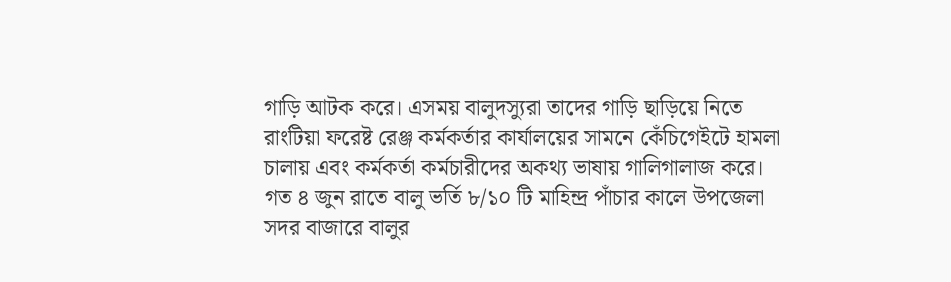গাড়ি আটক করে। এসময় বালুদস্যুরা তাদের গাড়ি ছাড়িয়ে নিতে রাংটিয়া ফরেষ্ট রেঞ্জ কর্মকর্তার কার্যালয়ের সামনে কেঁচিগেইটে হামলা চালায় এবং কর্মকর্তা কর্মচারীদের অকথ্য ভাষায় গালিগালাজ করে। গত ৪ জুন রাতে বালু ভর্তি ৮/১০ টি মাহিন্দ্র পাঁচার কালে উপজেলা সদর বাজারে বালুর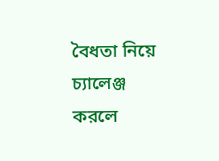বৈধতা নিয়ে চ্যালেঞ্জ করলে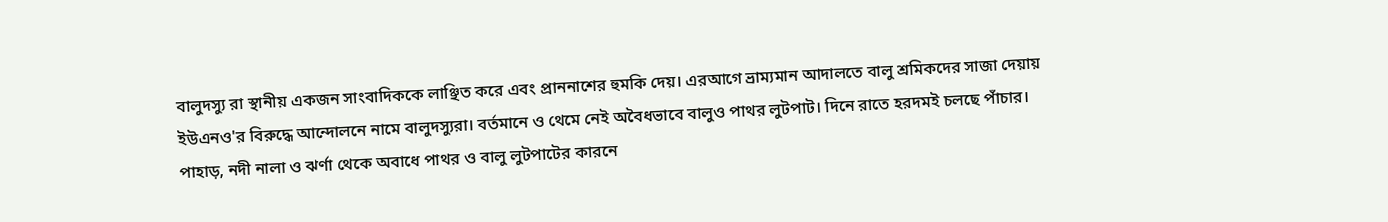বালুদস্যু রা স্থানীয় একজন সাংবাদিককে লাঞ্ছিত করে এবং প্রাননাশের হুমকি দেয়। এরআগে ভ্রাম্যমান আদালতে বালু শ্রমিকদের সাজা দেয়ায় ইউএনও'র বিরুদ্ধে আন্দোলনে নামে বালুদস্যুরা। বর্তমানে ও থেমে নেই অবৈধভাবে বালুও পাথর লুটপাট। দিনে রাতে হরদমই চলছে পাঁচার। পাহাড়, নদী নালা ও ঝর্ণা থেকে অবাধে পাথর ও বালু লুটপাটের কারনে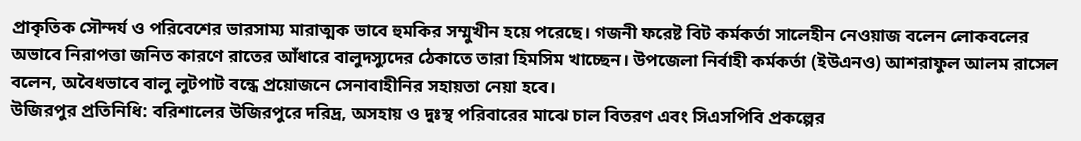প্রাকৃতিক সৌন্দর্য ও পরিবেশের ভারসাম্য মারাত্মক ভাবে হুমকির সম্মুখীন হয়ে পরেছে। গজনী ফরেষ্ট বিট কর্মকর্তা সালেহীন নেওয়াজ বলেন লোকবলের অভাবে নিরাপত্তা জনিত কারণে রাতের আঁধারে বালুদস্যুদের ঠেকাতে তারা হিমসিম খাচ্ছেন। উপজেলা নির্বাহী কর্মকর্তা (ইউএনও) আশরাফুল আলম রাসেল বলেন, অবৈধভাবে বালু লুটপাট বন্ধে প্রয়োজনে সেনাবাহীনির সহায়তা নেয়া হবে।
উজিরপুর প্রতিনিধি: বরিশালের উজিরপুরে দরিদ্র, অসহায় ও দুঃস্থ পরিবারের মাঝে চাল বিতরণ এবং সিএসপিবি প্রকল্পের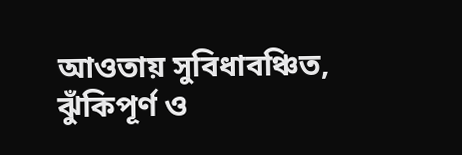আওতায় সুবিধাবঞ্চিত, ঝুঁকিপূর্ণ ও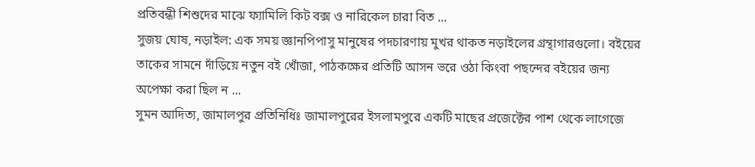প্রতিবন্ধী শিশুদের মাঝে ফ্যামিলি কিট বক্স ও নারিকেল চারা বিত ...
সুজয় ঘোষ, নড়াইল: এক সময় জ্ঞানপিপাসু মানুষের পদচারণায় মুখর থাকত নড়াইলের গ্রন্থাগারগুলো। বইয়ের তাকের সামনে দাঁড়িয়ে নতুন বই খোঁজা, পাঠকক্ষের প্রতিটি আসন ভরে ওঠা কিংবা পছন্দের বইয়ের জন্য অপেক্ষা করা ছিল ন ...
সুমন আদিত্য, জামালপুর প্রতিনিধিঃ জামালপুরের ইসলামপুরে একটি মাছের প্রজেক্টের পাশ থেকে লাগেজে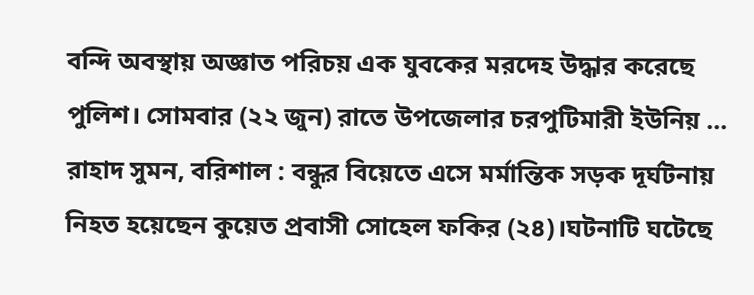বন্দি অবস্থায় অজ্ঞাত পরিচয় এক যুবকের মরদেহ উদ্ধার করেছে পুলিশ। সোমবার (২২ জুন) রাতে উপজেলার চরপুটিমারী ইউনিয় ...
রাহাদ সুমন, বরিশাল : বন্ধুর বিয়েতে এসে মর্মান্তিক সড়ক দূর্ঘটনায় নিহত হয়েছেন কুয়েত প্রবাসী সোহেল ফকির (২৪)।ঘটনাটি ঘটেছে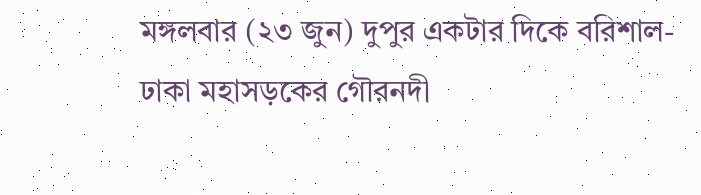মঙ্গলবার (২৩ জুন) দুপুর একটার দিকে বরিশাল-ঢাকা মহাসড়কের গৌরনদী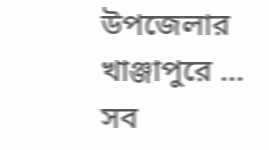উপজেলার খাঞ্জাপুরে ...
সব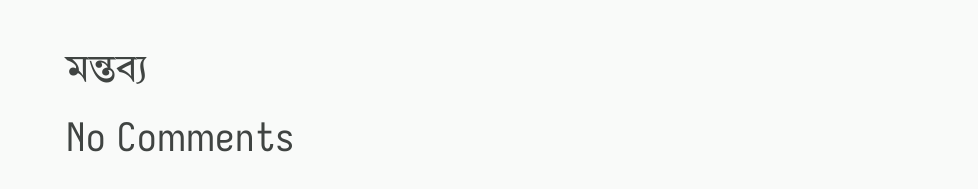মন্তব্য
No Comments